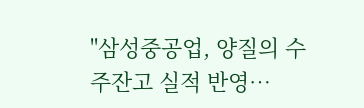"삼성중공업, 양질의 수주잔고 실적 반영…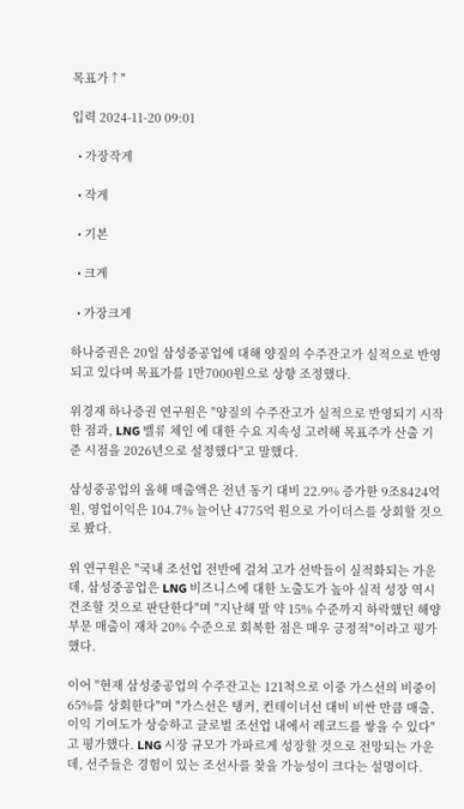목표가↑"

입력 2024-11-20 09:01

  • 가장작게

  • 작게

  • 기본

  • 크게

  • 가장크게

하나증권은 20일 삼성중공업에 대해 양질의 수주잔고가 실적으로 반영되고 있다며 목표가를 1만7000원으로 상향 조정했다.

위경재 하나증권 연구원은 "양질의 수주잔고가 실적으로 반영되기 시작한 점과, LNG 밸류 체인 에 대한 수요 지속성 고려해 목표주가 산출 기준 시점을 2026년으로 설정했다"고 말했다.

삼성중공업의 올해 매출액은 전년 동기 대비 22.9% 증가한 9조8424억 원, 영업이익은 104.7% 늘어난 4775억 원으로 가이더스를 상회할 것으로 봤다.

위 연구원은 "국내 조선업 전반에 걸쳐 고가 선박들이 실적화되는 가운데, 삼성중공업은 LNG 비즈니스에 대한 노출도가 높아 실적 성장 역시 견조할 것으로 판단한다"며 "지난해 말 약 15% 수준까지 하락했던 해양 부문 매출이 재차 20% 수준으로 회복한 점은 매우 긍정적"이라고 평가했다.

이어 "현재 삼성중공업의 수주잔고는 121척으로 이중 가스선의 비중이 65%를 상회한다"며 "가스선은 탱커, 컨테이너선 대비 비싼 만큼 매출, 이익 기여도가 상승하고 글로벌 조선업 내에서 레코드를 쌓을 수 있다"고 평가했다. LNG 시장 규모가 가파르게 성장할 것으로 전망되는 가운데, 선주들은 경험이 있는 조선사를 찾을 가능성이 크다는 설명이다.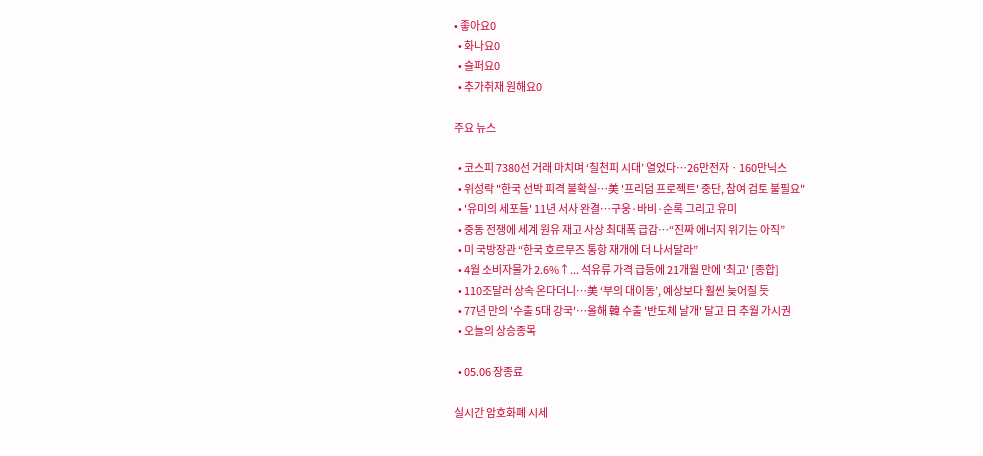• 좋아요0
  • 화나요0
  • 슬퍼요0
  • 추가취재 원해요0

주요 뉴스

  • 코스피 7380선 거래 마치며 ‘칠천피 시대’ 열었다⋯26만전자ㆍ160만닉스
  • 위성락 "한국 선박 피격 불확실⋯美 '프리덤 프로젝트' 중단, 참여 검토 불필요"
  • '유미의 세포들' 11년 서사 완결…구웅·바비·순록 그리고 유미
  • 중동 전쟁에 세계 원유 재고 사상 최대폭 급감⋯“진짜 에너지 위기는 아직”
  • 미 국방장관 “한국 호르무즈 통항 재개에 더 나서달라”
  • 4월 소비자물가 2.6%↑... 석유류 가격 급등에 21개월 만에 '최고' [종합]
  • 110조달러 상속 온다더니…美 ‘부의 대이동’, 예상보다 훨씬 늦어질 듯
  • 77년 만의 '수출 5대 강국'⋯올해 韓 수출 '반도체 날개' 달고 日 추월 가시권
  • 오늘의 상승종목

  • 05.06 장종료

실시간 암호화폐 시세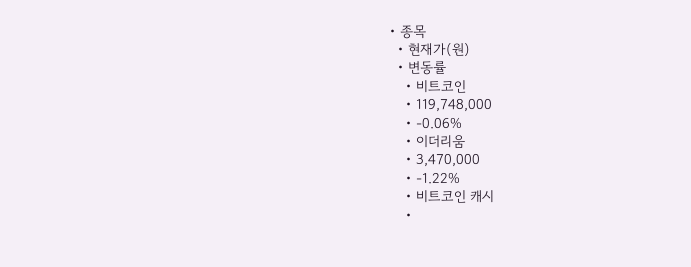• 종목
  • 현재가(원)
  • 변동률
    • 비트코인
    • 119,748,000
    • -0.06%
    • 이더리움
    • 3,470,000
    • -1.22%
    • 비트코인 캐시
    •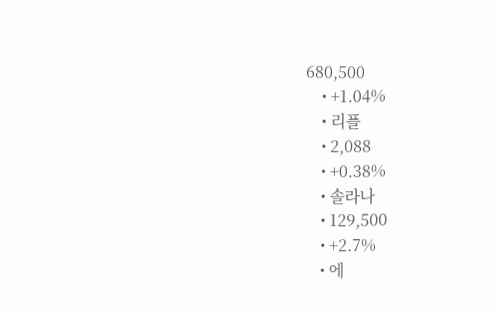680,500
    • +1.04%
    • 리플
    • 2,088
    • +0.38%
    • 솔라나
    • 129,500
    • +2.7%
    • 에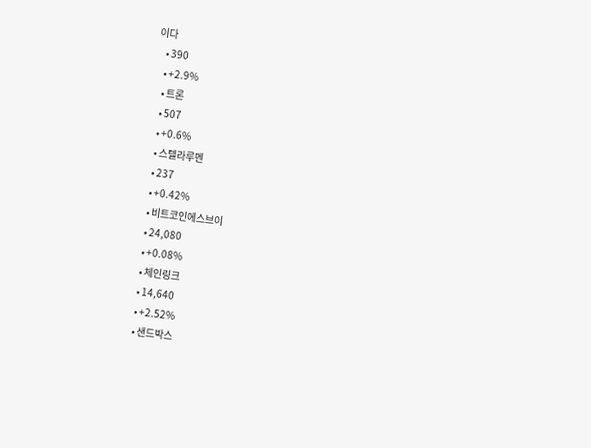이다
    • 390
    • +2.9%
    • 트론
    • 507
    • +0.6%
    • 스텔라루멘
    • 237
    • +0.42%
    • 비트코인에스브이
    • 24,080
    • +0.08%
    • 체인링크
    • 14,640
    • +2.52%
    • 샌드박스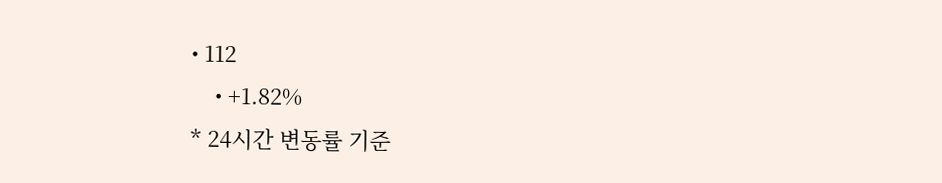• 112
    • +1.82%
* 24시간 변동률 기준